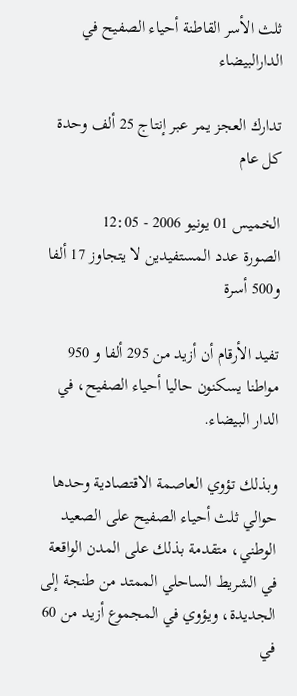ثلث الأسر القاطنة أحياء الصفيح في الدارالبيضاء

تدارك العجز يمر عبر إنتاج 25 ألف وحدة كل عام

الخميس 01 يونيو 2006 - 12:05
الصورة عدد المستفيدين لا يتجاوز 17 ألفا و500 أسرة

تفيد الأرقام أن أزيد من 295 ألفا و 950 مواطنا يسكنون حاليا أحياء الصفيح، في الدار البيضاء.

وبذلك تؤوي العاصمة الاقتصادية وحدها حوالي ثلث أحياء الصفيح على الصعيد الوطني، متقدمة بذلك على المدن الواقعة في الشريط الساحلي الممتد من طنجة إلى الجديدة، ويؤوي في المجموع أزيد من 60 في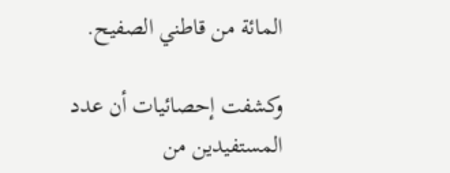المائة من قاطني الصفيح.

وكشفت إحصائيات أن عدد المستفيدين من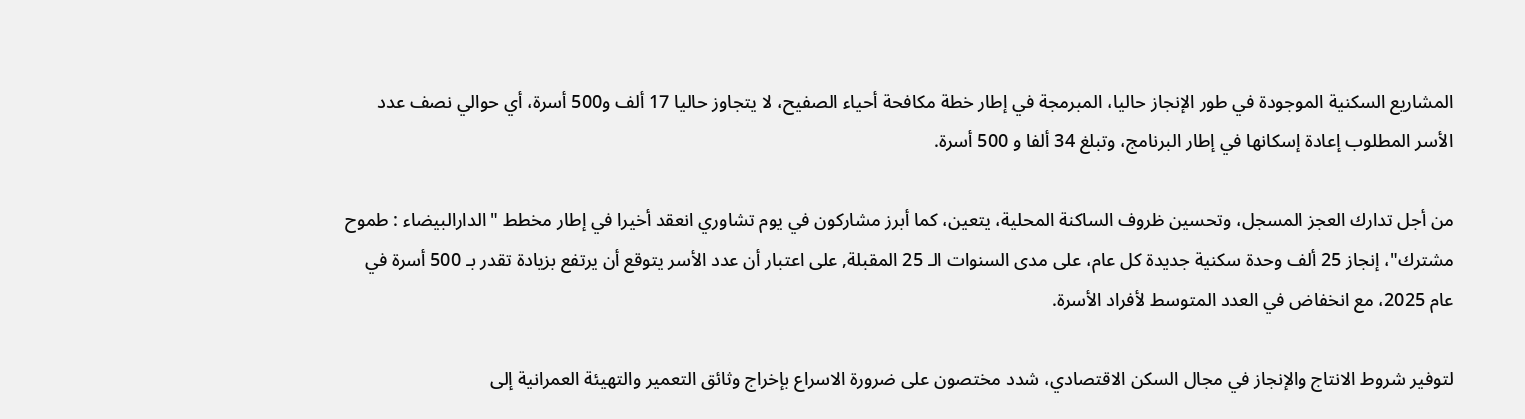المشاريع السكنية الموجودة في طور الإنجاز حاليا، المبرمجة في إطار خطة مكافحة أحياء الصفيح، لا يتجاوز حاليا 17 ألف و500 أسرة، أي حوالي نصف عدد الأسر المطلوب إعادة إسكانها في إطار البرنامج، وتبلغ 34 ألفا و 500 أسرة.

من أجل تدارك العجز المسجل، وتحسين ظروف الساكنة المحلية، يتعين، كما أبرز مشاركون في يوم تشاوري انعقد أخيرا في إطار مخطط "الدارالبيضاء : طموح مشترك"، إنجاز 25 ألف وحدة سكنية جديدة كل عام، على مدى السنوات الـ 25 المقبلة, على اعتبار أن عدد الأسر يتوقع أن يرتفع بزيادة تقدر بـ 500 أسرة في عام 2025، مع انخفاض في العدد المتوسط لأفراد الأسرة.

لتوفير شروط الانتاج والإنجاز في مجال السكن الاقتصادي، شدد مختصون على ضرورة الاسراع بإخراج وثائق التعمير والتهيئة العمرانية إلى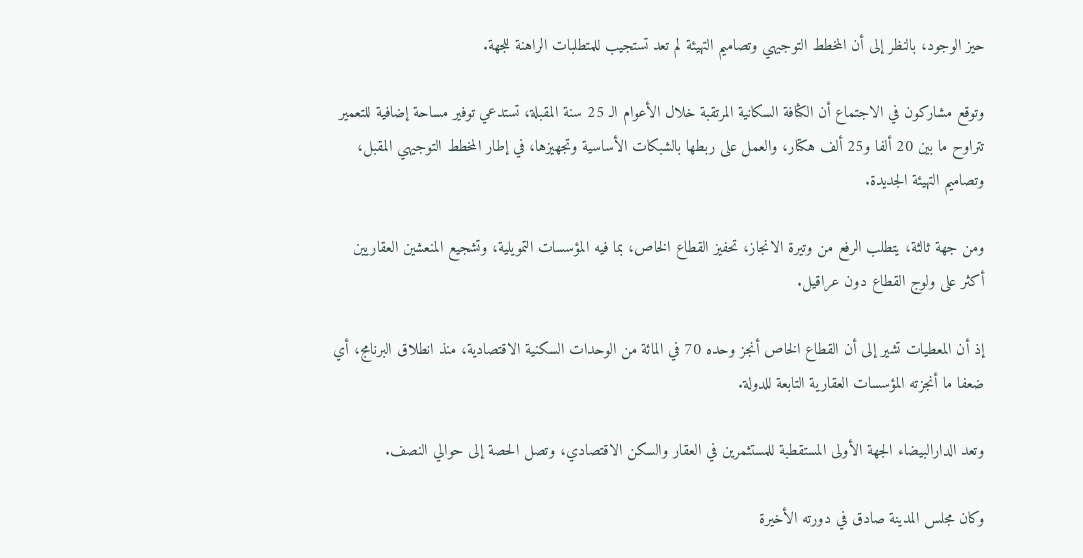حيز الوجود، بالنظر إلى أن المخطط التوجيهي وتصاميم التهيئة لم تعد تستجيب للمتطلبات الراهنة للجهة.

وتوقع مشاركون في الاجتماع أن الكثافة السكانية المرتقبة خلال الأعوام الـ 25 سنة المقبلة، تستدعي توفير مساحة إضافية للتعمير تتراوح ما بين 20 ألفا و25 ألف هكتار، والعمل على ربطها بالشبكات الأساسية وتجهيزها، في إطار المخطط التوجيهي المقبل، وتصاميم التهيئة الجديدة.

ومن جهة ثالثة، يتطلب الرفع من وتيرة الانجاز، تحفيز القطاع الخاص، بما فيه المؤسسات التمويلية، وتشجيع المنعشين العقاريين أكثر على ولوج القطاع دون عراقيل.

إذ أن المعطيات تشير إلى أن القطاع الخاص أنجز وحده 70 في المائة من الوحدات السكنية الاقتصادية، منذ انطلاق البرنامج، أي ضعفا ما أنجزته المؤسسات العقارية التابعة للدولة.

وتعد الدارالبيضاء الجهة الأولى المستقطبة للمستثمرين في العقار والسكن الاقتصادي، وتصل الحصة إلى حوالي النصف.

وكان مجلس المدينة صادق في دورته الأخيرة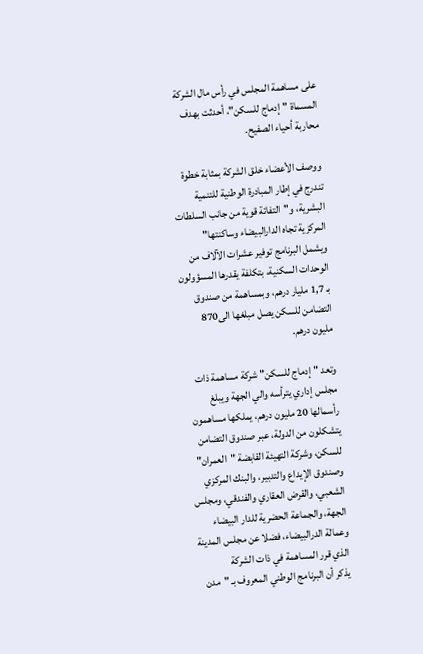على مساهمة المجلس في رأس مال الشركة المسماة "إدماج للسكن"، أحدثت بهدف محاربة أحياء الصفيح.

ووصف الأعضاء خلق الشركة بمثابة خطوة تندرج في إطار المبادرة الوطنية للتنمية البشرية، و"التفاتة قوية من جانب السلطات المركزية تجاه الدارالبيضاء وساكنتها"
ويشمل البرنامج توفير عشرات الآلاف من الوحدات السكنية، بتكلفة يقدرها المسؤولون بـ 1,7 مليار درهم، وبمساهمة من صندوق التضامن للسكن يصل مبلغها الى870 مليون درهم.

وتعد "إدماج للسكن" شركة مساهمة ذات مجلس إداري يترأسه والي الجهة ويبلغ رأسمالها 20 مليون درهم، يملكها مساهمون يتشكلون من الدولة، عبر صندوق التضامن للسكن، وشركة التهيئة القابضة "العمران" وصندوق الإيداع والتدبير، والبنك المركزي الشعبي، والقرض العقاري والفندقي، ومجلس الجهة، والجماعة الحضرية للدار البيضاء وعمالة الدرالبيضاء، فضلا عن مجلس المدينة الذي قرر المساهمة في ذات الشركة
يذكر أن البرنامج الوطني المعروف بـ "مدن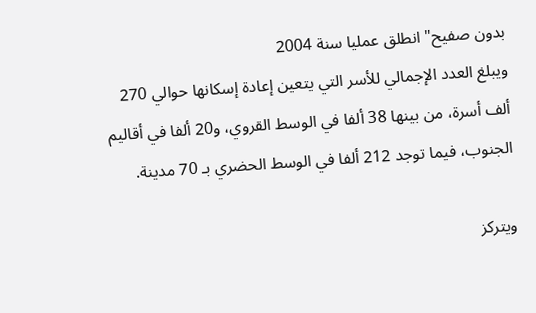بدون صفيح" انطلق عمليا سنة 2004
ويبلغ العدد الإجمالي للأسر التي يتعين إعادة إسكانها حوالي 270 ألف أسرة، من بينها 38 ألفا في الوسط القروي، و20 ألفا في أقاليم الجنوب، فيما توجد 212 ألفا في الوسط الحضري بـ 70 مدينة.

ويتركز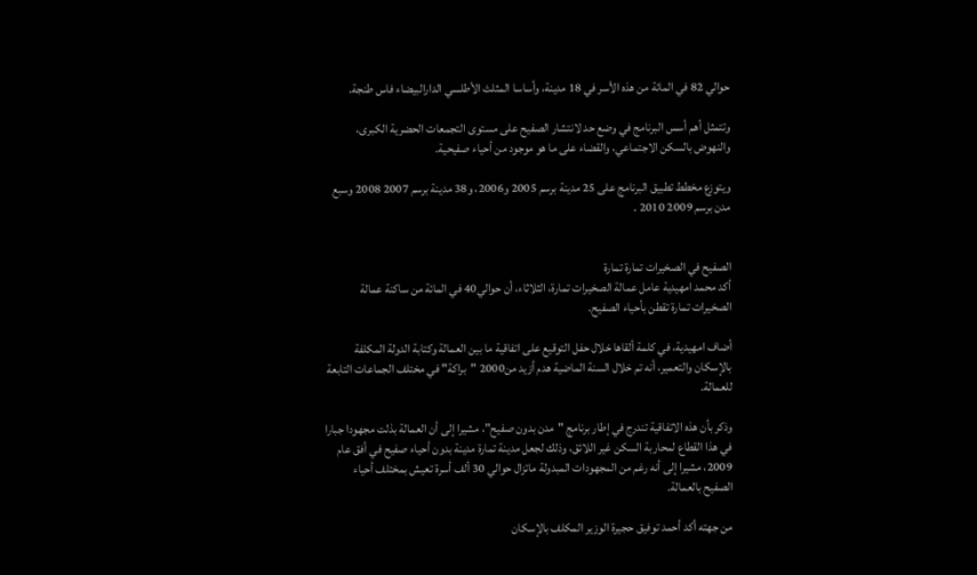حوالي 82 في المائة من هذه الأسر في 18 مدينة، وأساسا المثلث الأطلسي الدارالبيضاء فاس طنجة.

وتتمثل أهم أسس البرنامج في وضع حد لانتشار الصفيح على مستوى التجمعات الحضرية الكبرى، والنهوض بالسكن الاجتماعي، والقضاء على ما هو موجود من أحياء صفيحية.

ويتوزع مخطط تطبيق البرنامج على 25 مدينة برسم 2005 و2006، و38 مدينة برسم 2007 2008 وسبع مدن برسم 2009 2010 .


الصفيح في الصخيرات تمارة تمارة
أكد محمد امهيدية عامل عمالة الصخيرات تمارة، الثلاثاء، أن حوالي40 في المائة من ساكنة عمالة الصخيرات تمارة تقطن بأحياء الصفيح.

أضاف امهيدية، في كلمة ألقاها خلال حفل التوقيع على اتفاقية ما بين العمالة وكتابة الدولة المكلفة بالإسكان والتعمير، أنه تم خلال السنة الماضية هدم أزيد من2000 "براكة" في مختلف الجماعات التابعة للعمالة.

وذكر بأن هذه الاتفاقية تندرج في إطار برنامج "مدن بدون صفيح"، مشيرا إلى أن العمالة بذلت مجهودا جبارا في هذا القطاع لمحاربة السكن غير اللائق، وذلك لجعل مدينة تمارة مدينة بدون أحياء صفيح في أفق عام 2009، مشيرا إلى أنه رغم من المجهودات المبدولة ماتزال حوالي 30 ألف أسرة تعيش بمختلف أحياء الصفيح بالعمالة.

من جهته أكد أحمد توفيق حجيرة الوزير المكلف بالإسكان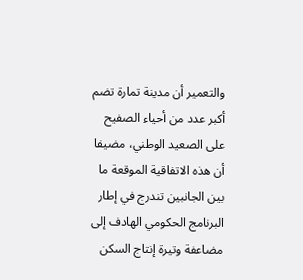والتعمير أن مدينة تمارة تضم أكبر عدد من أحياء الصفيح على الصعيد الوطني، مضيفا أن هذه الاتفاقية الموقعة ما بين الجانبين تندرج في إطار البرنامج الحكومي الهادف إلى مضاعفة وتيرة إنتاج السكن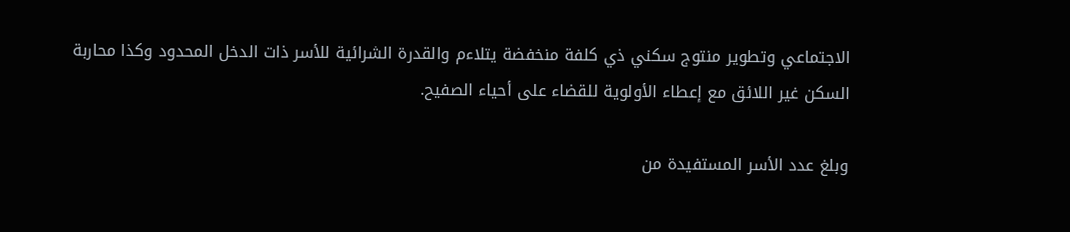الاجتماعي وتطوير منتوج سكني ذي كلفة منخفضة يتلاءم والقدرة الشرائية للأسر ذات الدخل المحدود وكذا محاربة السكن غير اللائق مع إعطاء الأولوية للقضاء على أحياء الصفيح.

وبلغ عدد الأسر المستفيدة من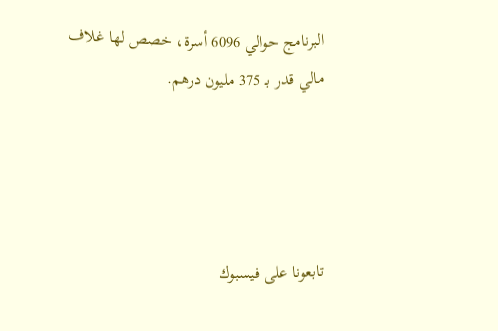البرنامج حوالي 6096 أسرة، خصص لها غلاف مالي قدر بـ 375 مليون درهم.




تابعونا على فيسبوك